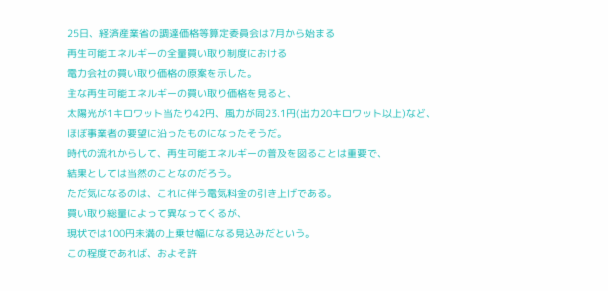25日、経済産業省の調達価格等算定委員会は7月から始まる
再生可能エネルギーの全量買い取り制度における
電力会社の買い取り価格の原案を示した。
主な再生可能エネルギーの買い取り価格を見ると、
太陽光が1キロワット当たり42円、風力が同23.1円(出力20キロワット以上)など、
ほぼ事業者の要望に沿ったものになったそうだ。
時代の流れからして、再生可能エネルギーの普及を図ることは重要で、
結果としては当然のことなのだろう。
ただ気になるのは、これに伴う電気料金の引き上げである。
買い取り総量によって異なってくるが、
現状では100円未満の上乗せ幅になる見込みだという。
この程度であれば、およそ許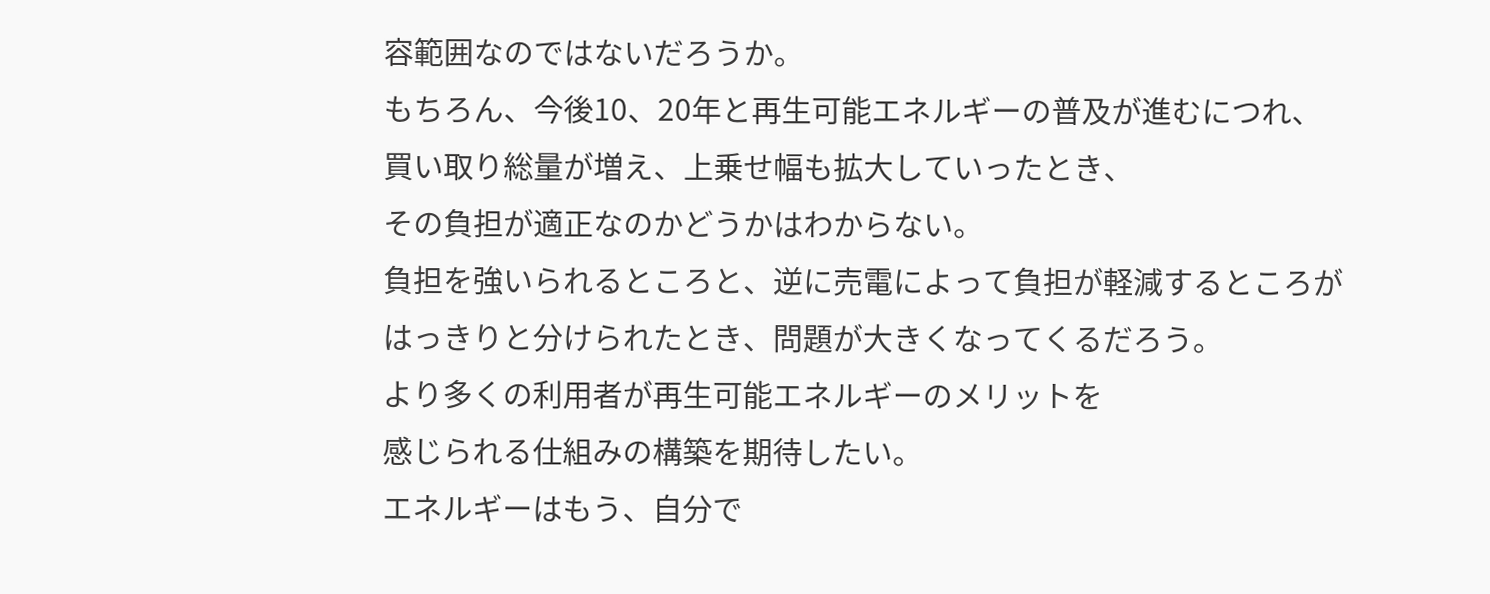容範囲なのではないだろうか。
もちろん、今後10、20年と再生可能エネルギーの普及が進むにつれ、
買い取り総量が増え、上乗せ幅も拡大していったとき、
その負担が適正なのかどうかはわからない。
負担を強いられるところと、逆に売電によって負担が軽減するところが
はっきりと分けられたとき、問題が大きくなってくるだろう。
より多くの利用者が再生可能エネルギーのメリットを
感じられる仕組みの構築を期待したい。
エネルギーはもう、自分で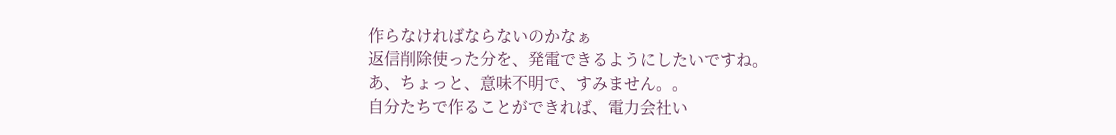作らなければならないのかなぁ
返信削除使った分を、発電できるようにしたいですね。
あ、ちょっと、意味不明で、すみません。。
自分たちで作ることができれば、電力会社い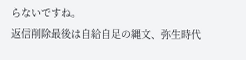らないですね。
返信削除最後は自給自足の縄文、弥生時代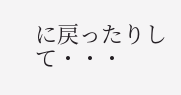に戻ったりして・・・